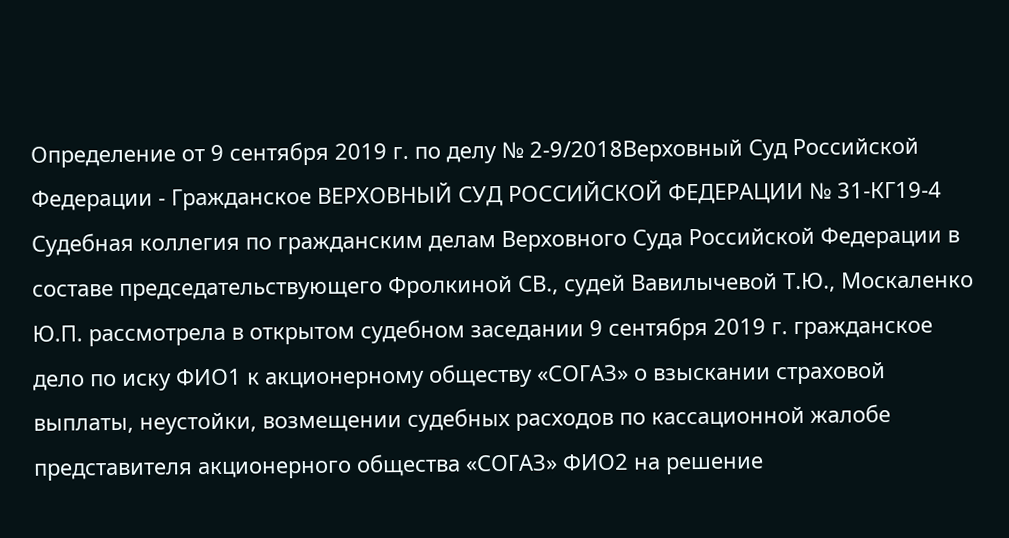Определение от 9 сентября 2019 г. по делу № 2-9/2018Верховный Суд Российской Федерации - Гражданское ВЕРХОВНЫЙ СУД РОССИЙСКОЙ ФЕДЕРАЦИИ № 31-КГ19-4 Судебная коллегия по гражданским делам Верховного Суда Российской Федерации в составе председательствующего Фролкиной СВ., судей Вавилычевой Т.Ю., Москаленко Ю.П. рассмотрела в открытом судебном заседании 9 сентября 2019 г. гражданское дело по иску ФИО1 к акционерному обществу «СОГАЗ» о взыскании страховой выплаты, неустойки, возмещении судебных расходов по кассационной жалобе представителя акционерного общества «СОГАЗ» ФИО2 на решение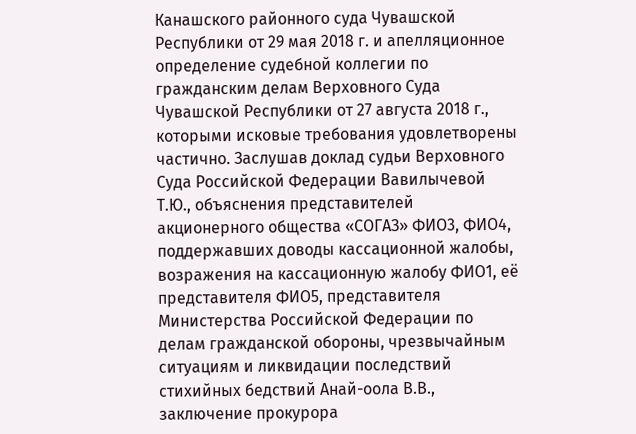Канашского районного суда Чувашской Республики от 29 мая 2018 г. и апелляционное определение судебной коллегии по гражданским делам Верховного Суда Чувашской Республики от 27 августа 2018 г., которыми исковые требования удовлетворены частично. Заслушав доклад судьи Верховного Суда Российской Федерации Вавилычевой Т.Ю., объяснения представителей акционерного общества «СОГАЗ» ФИО3, ФИО4, поддержавших доводы кассационной жалобы, возражения на кассационную жалобу ФИО1, её представителя ФИО5, представителя Министерства Российской Федерации по делам гражданской обороны, чрезвычайным ситуациям и ликвидации последствий стихийных бедствий Анай-оола В.В., заключение прокурора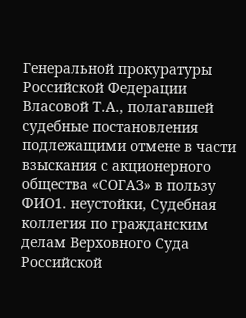Генеральной прокуратуры Российской Федерации Власовой Т.А., полагавшей судебные постановления подлежащими отмене в части взыскания с акционерного общества «СОГАЗ» в пользу ФИО1. неустойки, Судебная коллегия по гражданским делам Верховного Суда Российской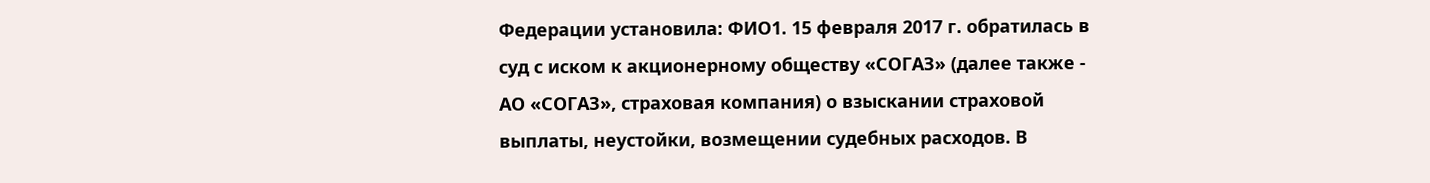Федерации установила: ФИО1. 15 февраля 2017 г. обратилась в суд с иском к акционерному обществу «СОГАЗ» (далее также - АО «СОГАЗ», страховая компания) о взыскании страховой выплаты, неустойки, возмещении судебных расходов. В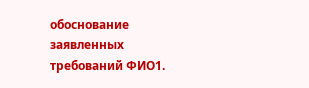обоснование заявленных требований ФИО1.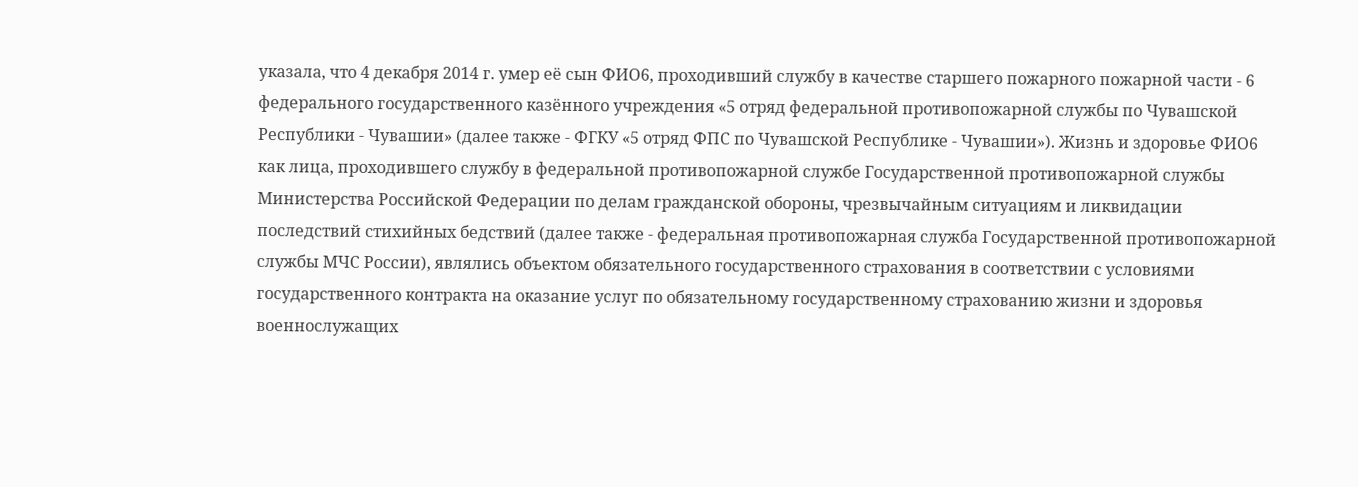указала, что 4 декабря 2014 г. умер её сын ФИО6, проходивший службу в качестве старшего пожарного пожарной части - 6 федерального государственного казённого учреждения «5 отряд федеральной противопожарной службы по Чувашской Республики - Чувашии» (далее также - ФГКУ «5 отряд ФПС по Чувашской Республике - Чувашии»). Жизнь и здоровье ФИО6 как лица, проходившего службу в федеральной противопожарной службе Государственной противопожарной службы Министерства Российской Федерации по делам гражданской обороны, чрезвычайным ситуациям и ликвидации последствий стихийных бедствий (далее также - федеральная противопожарная служба Государственной противопожарной службы МЧС России), являлись объектом обязательного государственного страхования в соответствии с условиями государственного контракта на оказание услуг по обязательному государственному страхованию жизни и здоровья военнослужащих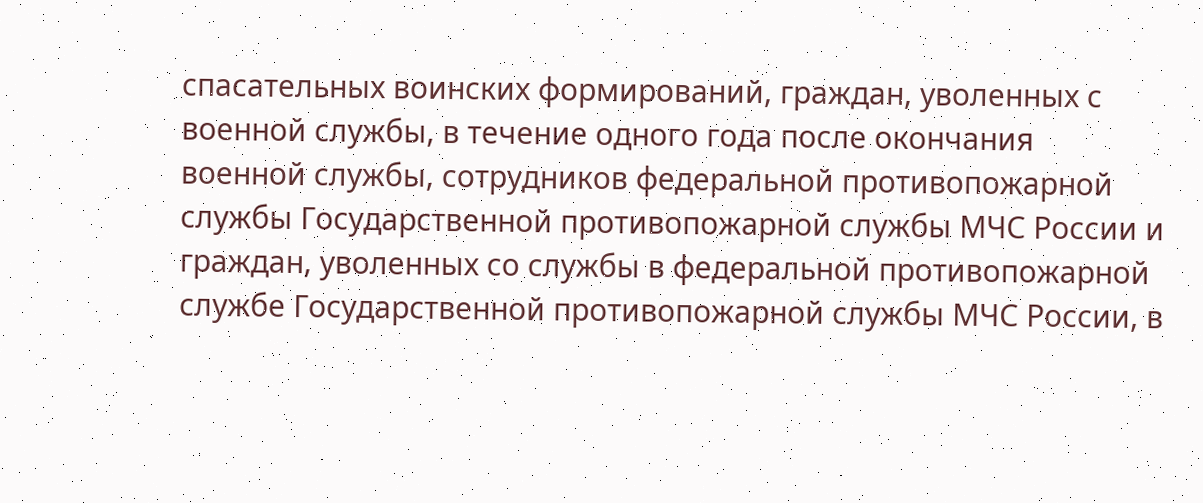спасательных воинских формирований, граждан, уволенных с военной службы, в течение одного года после окончания военной службы, сотрудников федеральной противопожарной службы Государственной противопожарной службы МЧС России и граждан, уволенных со службы в федеральной противопожарной службе Государственной противопожарной службы МЧС России, в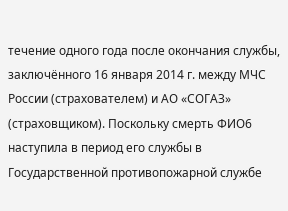течение одного года после окончания службы, заключённого 16 января 2014 г. между МЧС России (страхователем) и АО «СОГАЗ» (страховщиком). Поскольку смерть ФИО6 наступила в период его службы в Государственной противопожарной службе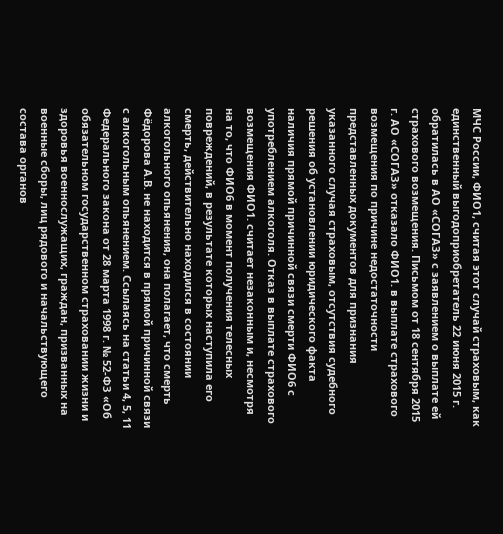МЧС России, ФИО1, считая этот случай страховым, как единственный выгодоприобретатель 22 июня 2015 г. обратилась в АО «СОГАЗ» с заявлением о выплате ей страхового возмещения. Письмом от 18 сентября 2015 г. АО «СОГАЗ» отказало ФИО1. в выплате страхового возмещения по причине недостаточности представленных документов для признания указанного случая страховым, отсутствия судебного решения об установлении юридического факта наличия прямой причинной связи смерти ФИО6 с употреблением алкоголя. Отказ в выплате страхового возмещения ФИО1. считает незаконным и, несмотря на то, что ФИО6 в момент получения телесных повреждений, в результате которых наступила его смерть, действительно находился в состоянии алкогольного опьянения, она полагает, что смерть Фёдорова А.В. не находится в прямой причинной связи с алкогольным опьянением. Ссылаясь на статьи 4, 5, 11 Федерального закона от 28 марта 1998 г. № 52-ФЗ «Об обязательном государственном страховании жизни и здоровья военнослужащих, граждан, призванных на военные сборы, лиц рядового и начальствующего состава органов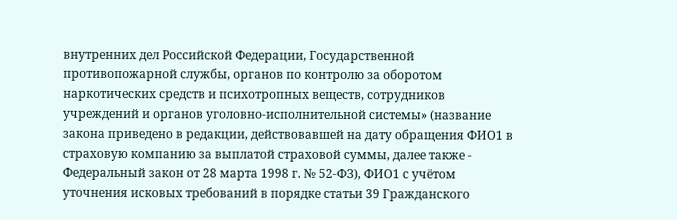внутренних дел Российской Федерации, Государственной противопожарной службы, органов по контролю за оборотом наркотических средств и психотропных веществ, сотрудников учреждений и органов уголовно-исполнительной системы» (название закона приведено в редакции, действовавшей на дату обращения ФИО1 в страховую компанию за выплатой страховой суммы, далее также - Федеральный закон от 28 марта 1998 г. № 52-ФЗ), ФИО1 с учётом уточнения исковых требований в порядке статьи 39 Гражданского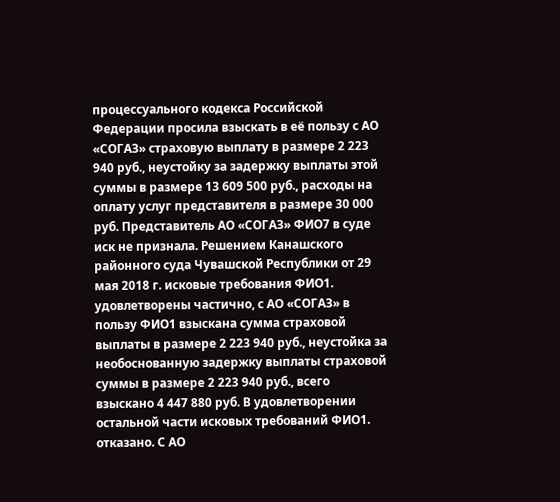процессуального кодекса Российской Федерации просила взыскать в её пользу с АО «СОГАЗ» страховую выплату в размере 2 223 940 руб., неустойку за задержку выплаты этой суммы в размере 13 609 500 руб., расходы на оплату услуг представителя в размере 30 000 руб. Представитель АО «СОГАЗ» ФИО7 в суде иск не признала. Решением Канашского районного суда Чувашской Республики от 29 мая 2018 г. исковые требования ФИО1. удовлетворены частично, с АО «СОГАЗ» в пользу ФИО1 взыскана сумма страховой выплаты в размере 2 223 940 руб., неустойка за необоснованную задержку выплаты страховой суммы в размере 2 223 940 руб., всего взыскано 4 447 880 руб. В удовлетворении остальной части исковых требований ФИО1. отказано. С АО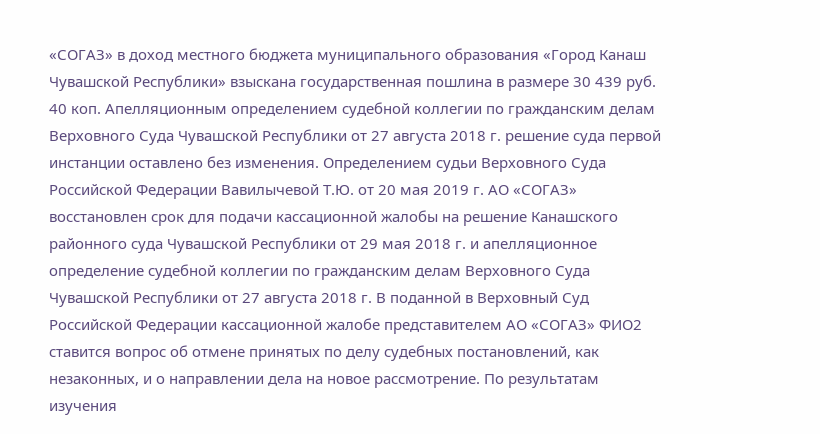«СОГАЗ» в доход местного бюджета муниципального образования «Город Канаш Чувашской Республики» взыскана государственная пошлина в размере 30 439 руб. 40 коп. Апелляционным определением судебной коллегии по гражданским делам Верховного Суда Чувашской Республики от 27 августа 2018 г. решение суда первой инстанции оставлено без изменения. Определением судьи Верховного Суда Российской Федерации Вавилычевой Т.Ю. от 20 мая 2019 г. АО «СОГАЗ» восстановлен срок для подачи кассационной жалобы на решение Канашского районного суда Чувашской Республики от 29 мая 2018 г. и апелляционное определение судебной коллегии по гражданским делам Верховного Суда Чувашской Республики от 27 августа 2018 г. В поданной в Верховный Суд Российской Федерации кассационной жалобе представителем АО «СОГАЗ» ФИО2 ставится вопрос об отмене принятых по делу судебных постановлений, как незаконных, и о направлении дела на новое рассмотрение. По результатам изучения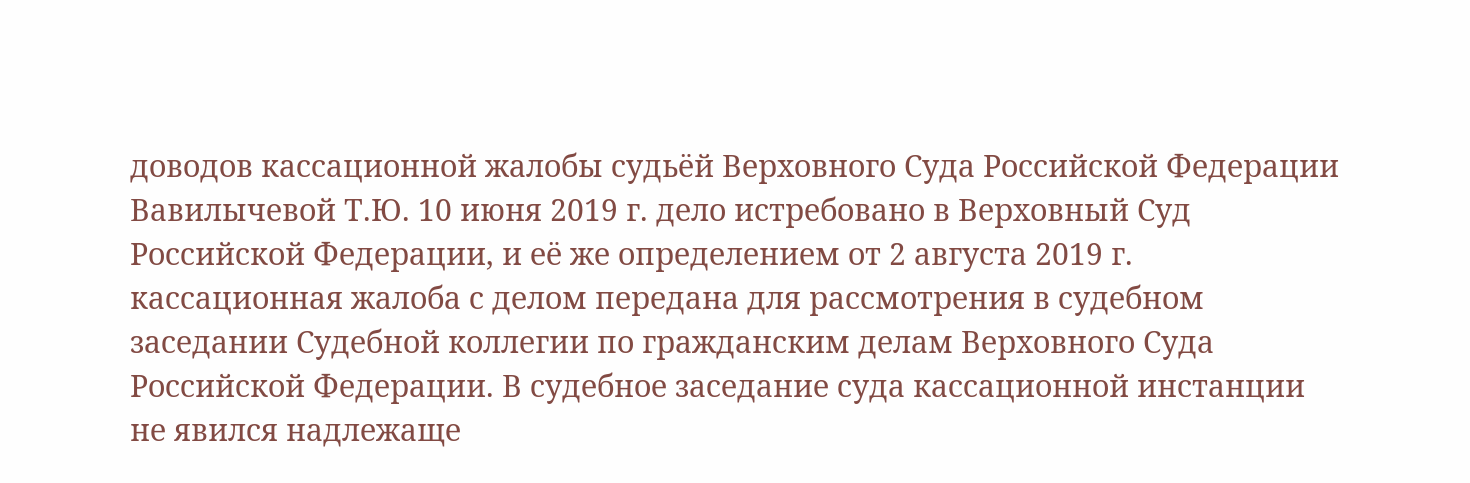доводов кассационной жалобы судьёй Верховного Суда Российской Федерации Вавилычевой Т.Ю. 10 июня 2019 г. дело истребовано в Верховный Суд Российской Федерации, и её же определением от 2 августа 2019 г. кассационная жалоба с делом передана для рассмотрения в судебном заседании Судебной коллегии по гражданским делам Верховного Суда Российской Федерации. В судебное заседание суда кассационной инстанции не явился надлежаще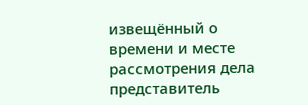извещённый о времени и месте рассмотрения дела представитель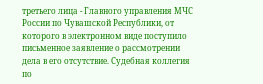третьего лица - Главного управления МЧС России по Чувашской Республики, от которого в электронном виде поступило письменное заявление о рассмотрении дела в его отсутствие. Судебная коллегия по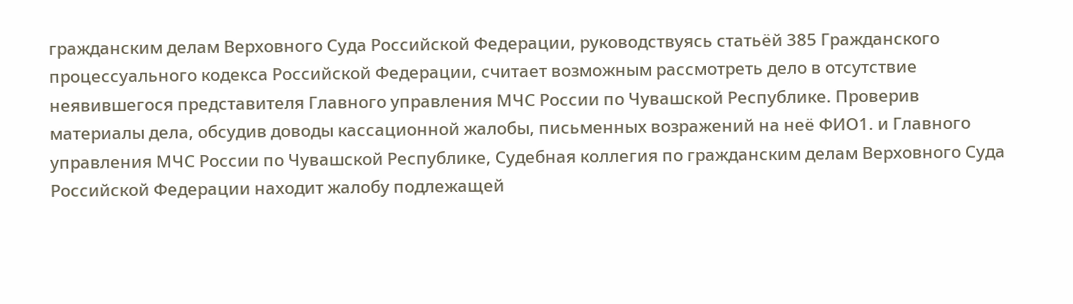гражданским делам Верховного Суда Российской Федерации, руководствуясь статьёй 385 Гражданского процессуального кодекса Российской Федерации, считает возможным рассмотреть дело в отсутствие неявившегося представителя Главного управления МЧС России по Чувашской Республике. Проверив материалы дела, обсудив доводы кассационной жалобы, письменных возражений на неё ФИО1. и Главного управления МЧС России по Чувашской Республике, Судебная коллегия по гражданским делам Верховного Суда Российской Федерации находит жалобу подлежащей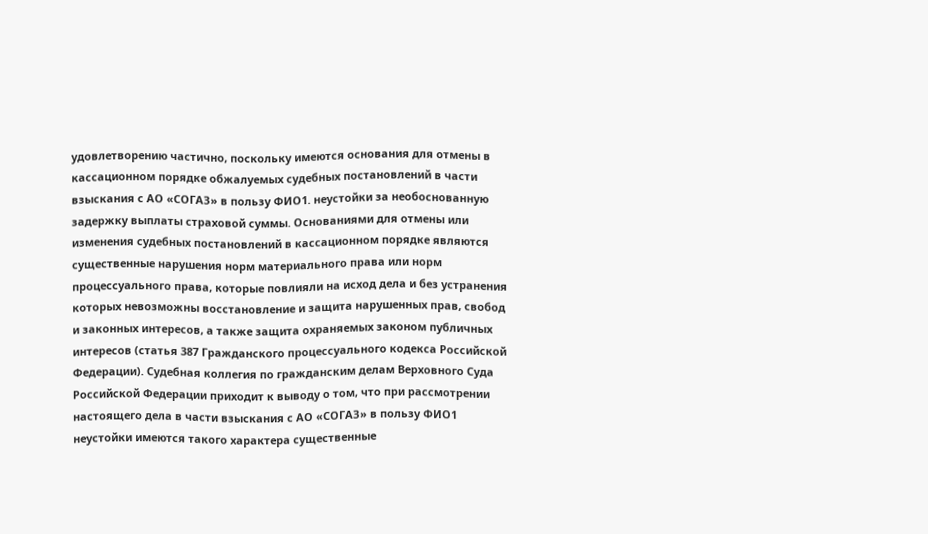удовлетворению частично, поскольку имеются основания для отмены в кассационном порядке обжалуемых судебных постановлений в части взыскания с АО «СОГАЗ» в пользу ФИО1. неустойки за необоснованную задержку выплаты страховой суммы. Основаниями для отмены или изменения судебных постановлений в кассационном порядке являются существенные нарушения норм материального права или норм процессуального права, которые повлияли на исход дела и без устранения которых невозможны восстановление и защита нарушенных прав, свобод и законных интересов, а также защита охраняемых законом публичных интересов (статья 387 Гражданского процессуального кодекса Российской Федерации). Судебная коллегия по гражданским делам Верховного Суда Российской Федерации приходит к выводу о том, что при рассмотрении настоящего дела в части взыскания с АО «СОГАЗ» в пользу ФИО1 неустойки имеются такого характера существенные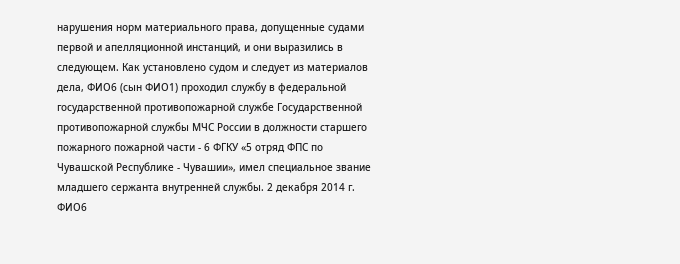нарушения норм материального права, допущенные судами первой и апелляционной инстанций, и они выразились в следующем. Как установлено судом и следует из материалов дела, ФИО6 (сын ФИО1) проходил службу в федеральной государственной противопожарной службе Государственной противопожарной службы МЧС России в должности старшего пожарного пожарной части - 6 ФГКУ «5 отряд ФПС по Чувашской Республике - Чувашии», имел специальное звание младшего сержанта внутренней службы. 2 декабря 2014 г. ФИО6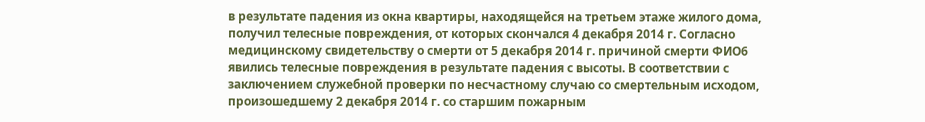в результате падения из окна квартиры, находящейся на третьем этаже жилого дома, получил телесные повреждения, от которых скончался 4 декабря 2014 г. Согласно медицинскому свидетельству о смерти от 5 декабря 2014 г. причиной смерти ФИО6 явились телесные повреждения в результате падения с высоты. В соответствии с заключением служебной проверки по несчастному случаю со смертельным исходом, произошедшему 2 декабря 2014 г. со старшим пожарным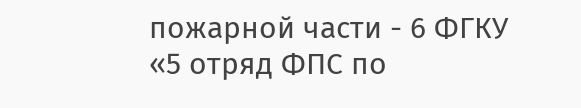пожарной части - 6 ФГКУ «5 отряд ФПС по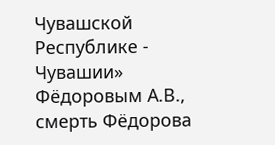Чувашской Республике - Чувашии» Фёдоровым А.В., смерть Фёдорова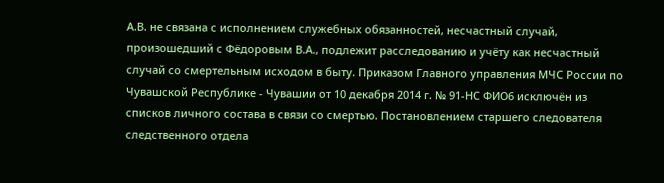А.В. не связана с исполнением служебных обязанностей, несчастный случай, произошедший с Фёдоровым В.А., подлежит расследованию и учёту как несчастный случай со смертельным исходом в быту. Приказом Главного управления МЧС России по Чувашской Республике - Чувашии от 10 декабря 2014 г. № 91-НС ФИО6 исключён из списков личного состава в связи со смертью. Постановлением старшего следователя следственного отдела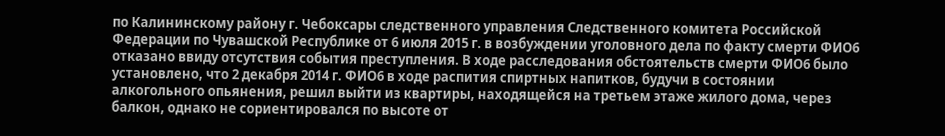по Калининскому району г. Чебоксары следственного управления Следственного комитета Российской Федерации по Чувашской Республике от 6 июля 2015 г. в возбуждении уголовного дела по факту смерти ФИО6 отказано ввиду отсутствия события преступления. В ходе расследования обстоятельств смерти ФИО6 было установлено, что 2 декабря 2014 г. ФИО6 в ходе распития спиртных напитков, будучи в состоянии алкогольного опьянения, решил выйти из квартиры, находящейся на третьем этаже жилого дома, через балкон, однако не сориентировался по высоте от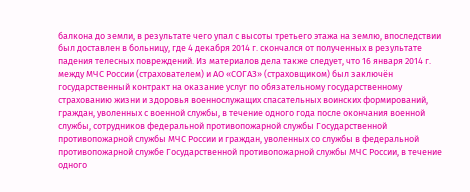балкона до земли, в результате чего упал с высоты третьего этажа на землю, впоследствии был доставлен в больницу, где 4 декабря 2014 г. скончался от полученных в результате падения телесных повреждений. Из материалов дела также следует, что 16 января 2014 г. между МЧС России (страхователем) и АО «СОГАЗ» (страховщиком) был заключён государственный контракт на оказание услуг по обязательному государственному страхованию жизни и здоровья военнослужащих спасательных воинских формирований, граждан, уволенных с военной службы, в течение одного года после окончания военной службы, сотрудников федеральной противопожарной службы Государственной противопожарной службы МЧС России и граждан, уволенных со службы в федеральной противопожарной службе Государственной противопожарной службы МЧС России, в течение одного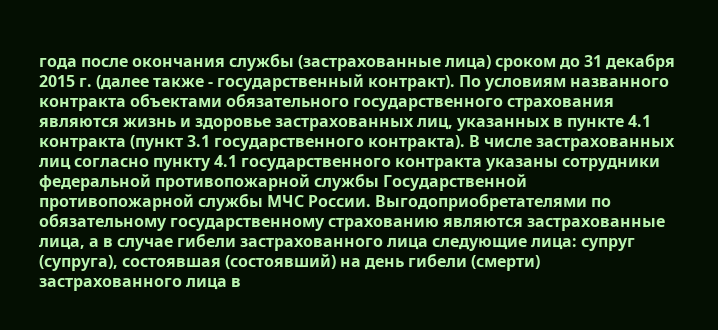года после окончания службы (застрахованные лица) сроком до 31 декабря 2015 г. (далее также - государственный контракт). По условиям названного контракта объектами обязательного государственного страхования являются жизнь и здоровье застрахованных лиц, указанных в пункте 4.1 контракта (пункт 3.1 государственного контракта). В числе застрахованных лиц согласно пункту 4.1 государственного контракта указаны сотрудники федеральной противопожарной службы Государственной противопожарной службы МЧС России. Выгодоприобретателями по обязательному государственному страхованию являются застрахованные лица, а в случае гибели застрахованного лица следующие лица: супруг (супруга), состоявшая (состоявший) на день гибели (смерти) застрахованного лица в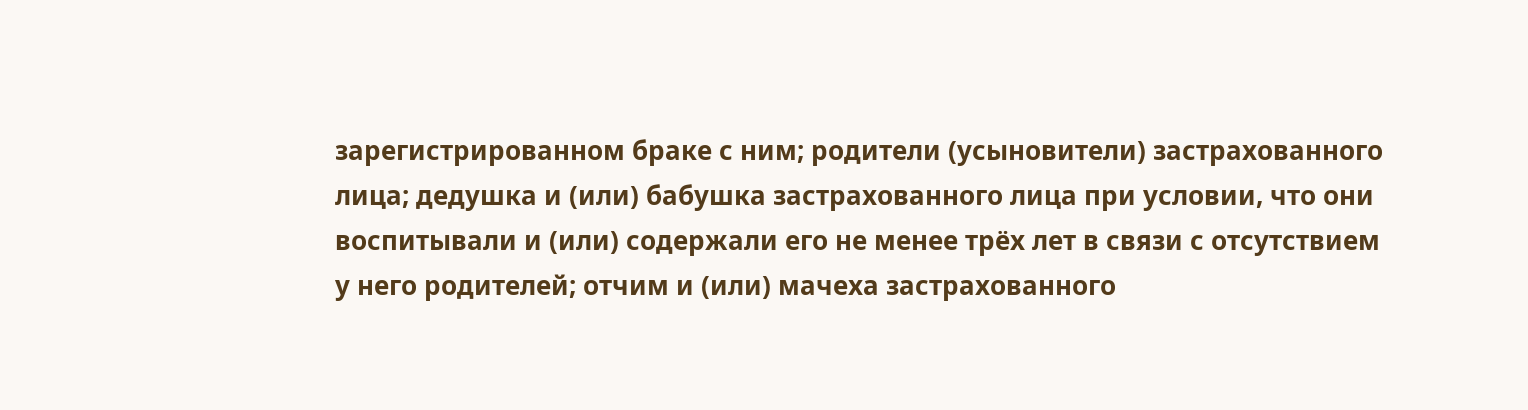зарегистрированном браке с ним; родители (усыновители) застрахованного лица; дедушка и (или) бабушка застрахованного лица при условии, что они воспитывали и (или) содержали его не менее трёх лет в связи с отсутствием у него родителей; отчим и (или) мачеха застрахованного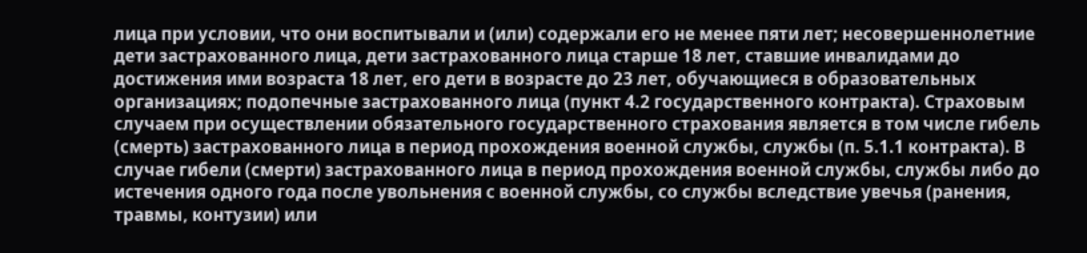лица при условии, что они воспитывали и (или) содержали его не менее пяти лет; несовершеннолетние дети застрахованного лица, дети застрахованного лица старше 18 лет, ставшие инвалидами до достижения ими возраста 18 лет, его дети в возрасте до 23 лет, обучающиеся в образовательных организациях; подопечные застрахованного лица (пункт 4.2 государственного контракта). Страховым случаем при осуществлении обязательного государственного страхования является в том числе гибель (смерть) застрахованного лица в период прохождения военной службы, службы (п. 5.1.1 контракта). В случае гибели (смерти) застрахованного лица в период прохождения военной службы, службы либо до истечения одного года после увольнения с военной службы, со службы вследствие увечья (ранения, травмы, контузии) или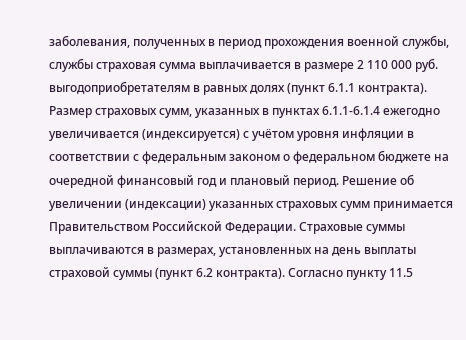заболевания, полученных в период прохождения военной службы, службы страховая сумма выплачивается в размере 2 110 000 руб. выгодоприобретателям в равных долях (пункт 6.1.1 контракта). Размер страховых сумм, указанных в пунктах 6.1.1-6.1.4 ежегодно увеличивается (индексируется) с учётом уровня инфляции в соответствии с федеральным законом о федеральном бюджете на очередной финансовый год и плановый период. Решение об увеличении (индексации) указанных страховых сумм принимается Правительством Российской Федерации. Страховые суммы выплачиваются в размерах, установленных на день выплаты страховой суммы (пункт 6.2 контракта). Согласно пункту 11.5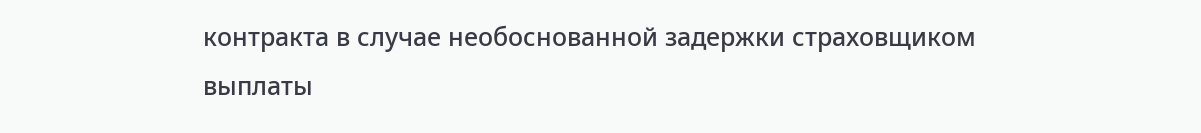контракта в случае необоснованной задержки страховщиком выплаты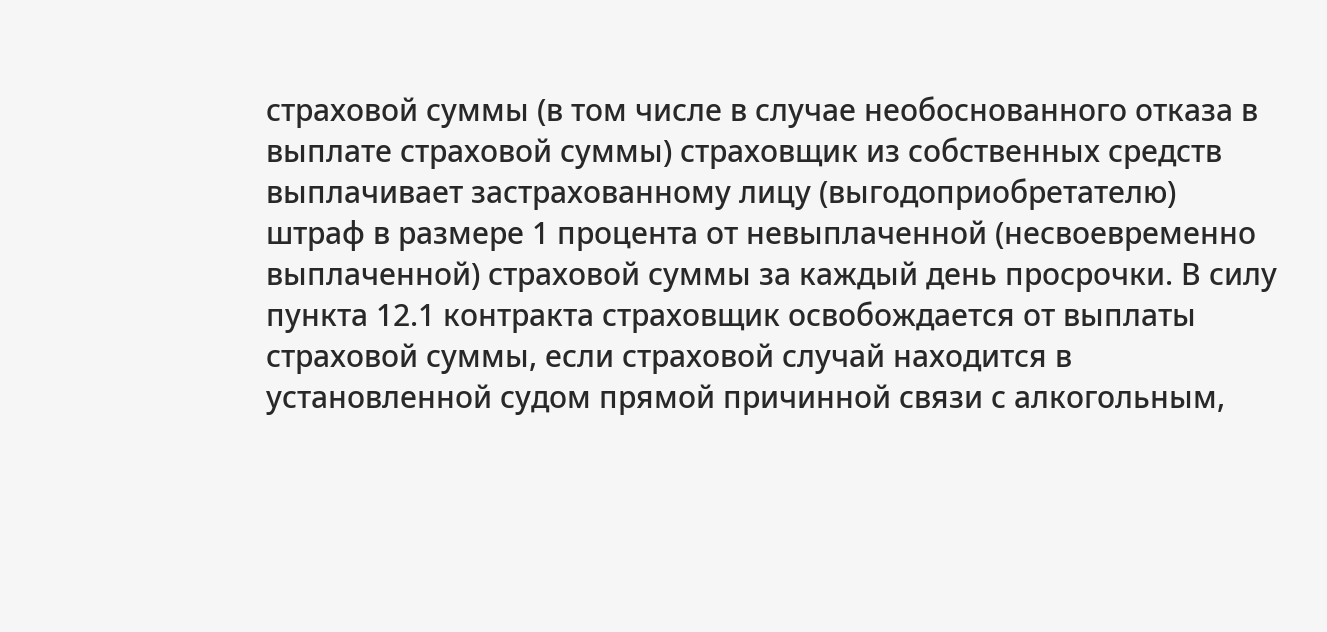страховой суммы (в том числе в случае необоснованного отказа в выплате страховой суммы) страховщик из собственных средств выплачивает застрахованному лицу (выгодоприобретателю) штраф в размере 1 процента от невыплаченной (несвоевременно выплаченной) страховой суммы за каждый день просрочки. В силу пункта 12.1 контракта страховщик освобождается от выплаты страховой суммы, если страховой случай находится в установленной судом прямой причинной связи с алкогольным,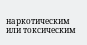наркотическим или токсическим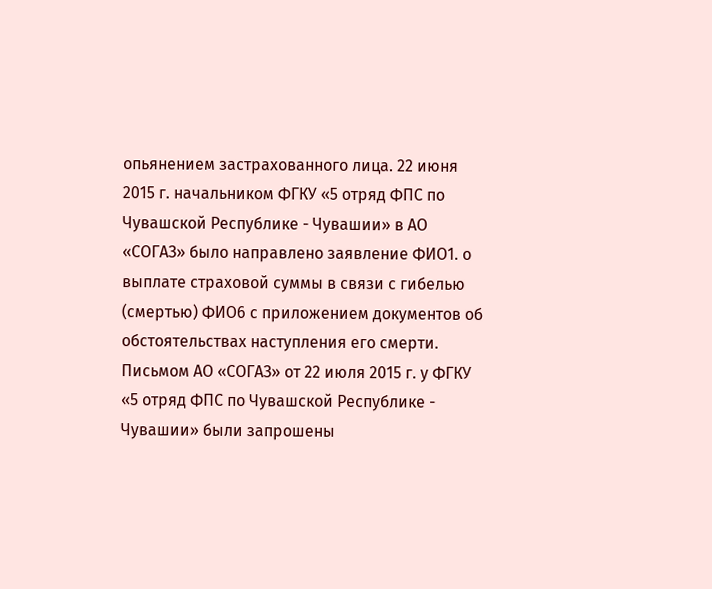опьянением застрахованного лица. 22 июня 2015 г. начальником ФГКУ «5 отряд ФПС по Чувашской Республике - Чувашии» в АО «СОГАЗ» было направлено заявление ФИО1. о выплате страховой суммы в связи с гибелью (смертью) ФИО6 с приложением документов об обстоятельствах наступления его смерти. Письмом АО «СОГАЗ» от 22 июля 2015 г. у ФГКУ «5 отряд ФПС по Чувашской Республике - Чувашии» были запрошены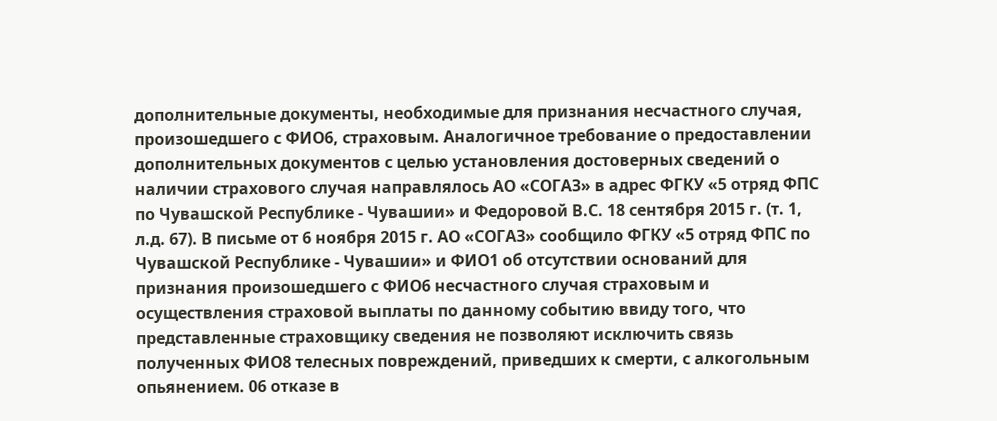дополнительные документы, необходимые для признания несчастного случая, произошедшего с ФИО6, страховым. Аналогичное требование о предоставлении дополнительных документов с целью установления достоверных сведений о наличии страхового случая направлялось АО «СОГАЗ» в адрес ФГКУ «5 отряд ФПС по Чувашской Республике - Чувашии» и Федоровой В.С. 18 сентября 2015 г. (т. 1, л.д. 67). В письме от 6 ноября 2015 г. АО «СОГАЗ» сообщило ФГКУ «5 отряд ФПС по Чувашской Республике - Чувашии» и ФИО1 об отсутствии оснований для признания произошедшего с ФИО6 несчастного случая страховым и осуществления страховой выплаты по данному событию ввиду того, что представленные страховщику сведения не позволяют исключить связь полученных ФИО8 телесных повреждений, приведших к смерти, с алкогольным опьянением. 06 отказе в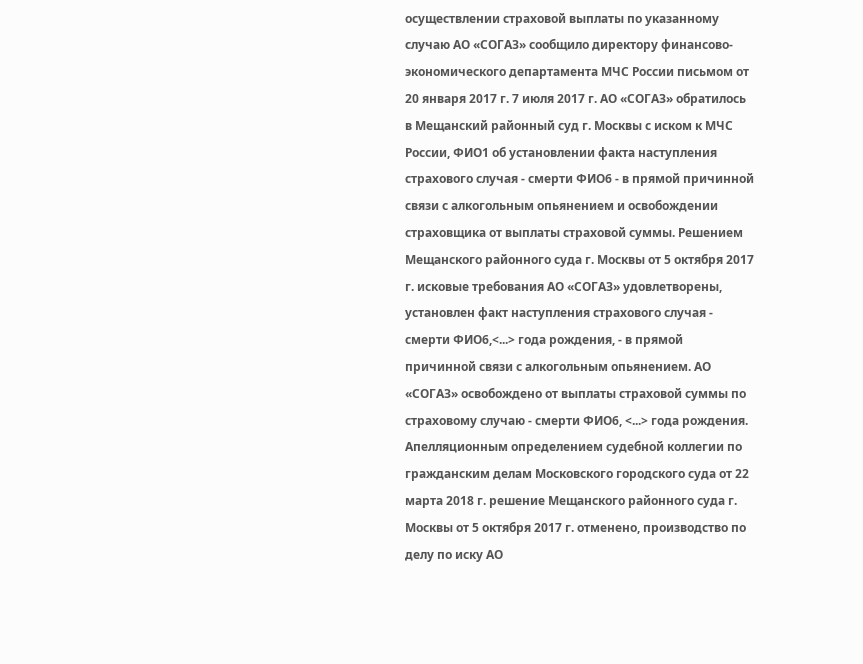осуществлении страховой выплаты по указанному случаю АО «СОГАЗ» сообщило директору финансово-экономического департамента МЧС России письмом от 20 января 2017 г. 7 июля 2017 г. АО «СОГАЗ» обратилось в Мещанский районный суд г. Москвы с иском к МЧС России, ФИО1 об установлении факта наступления страхового случая - смерти ФИО6 - в прямой причинной связи с алкогольным опьянением и освобождении страховщика от выплаты страховой суммы. Решением Мещанского районного суда г. Москвы от 5 октября 2017 г. исковые требования АО «СОГАЗ» удовлетворены, установлен факт наступления страхового случая - смерти ФИО6,<...> года рождения, - в прямой причинной связи с алкогольным опьянением. АО «СОГАЗ» освобождено от выплаты страховой суммы по страховому случаю - смерти ФИО6, <...> года рождения. Апелляционным определением судебной коллегии по гражданским делам Московского городского суда от 22 марта 2018 г. решение Мещанского районного суда г. Москвы от 5 октября 2017 г. отменено, производство по делу по иску АО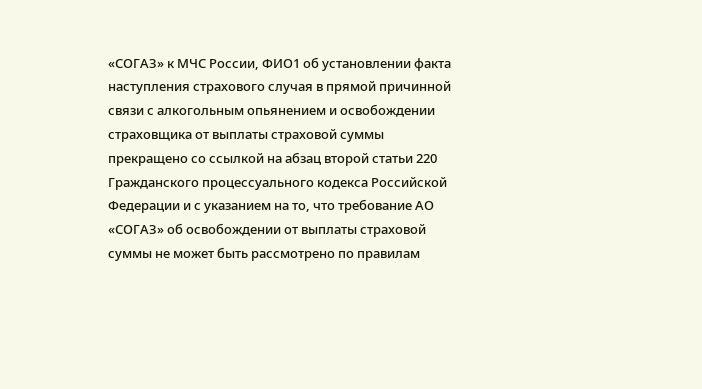«СОГАЗ» к МЧС России, ФИО1 об установлении факта наступления страхового случая в прямой причинной связи с алкогольным опьянением и освобождении страховщика от выплаты страховой суммы прекращено со ссылкой на абзац второй статьи 220 Гражданского процессуального кодекса Российской Федерации и с указанием на то, что требование АО «СОГАЗ» об освобождении от выплаты страховой суммы не может быть рассмотрено по правилам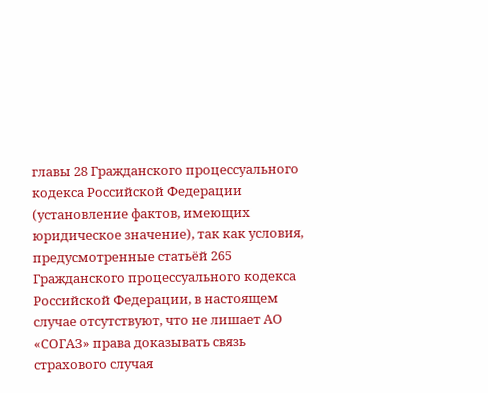главы 28 Гражданского процессуального кодекса Российской Федерации (установление фактов, имеющих юридическое значение), так как условия, предусмотренные статьёй 265 Гражданского процессуального кодекса Российской Федерации, в настоящем случае отсутствуют, что не лишает АО «СОГАЗ» права доказывать связь страхового случая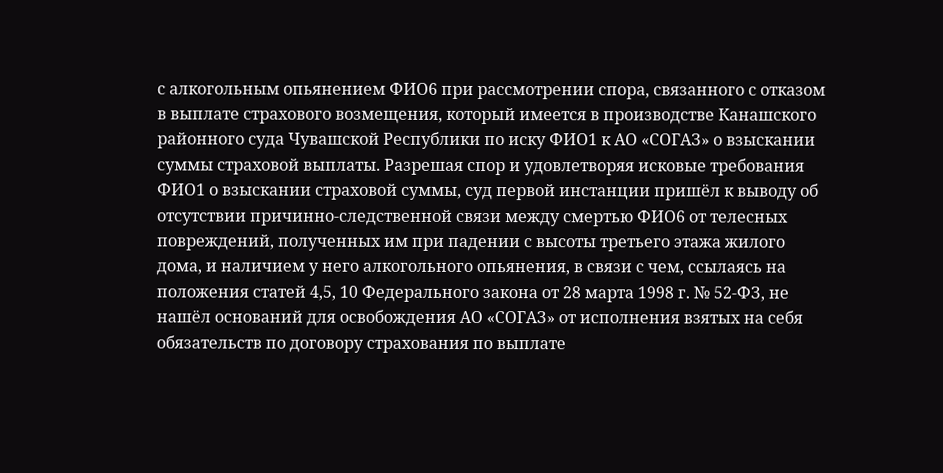с алкогольным опьянением ФИО6 при рассмотрении спора, связанного с отказом в выплате страхового возмещения, который имеется в производстве Канашского районного суда Чувашской Республики по иску ФИО1 к АО «СОГАЗ» о взыскании суммы страховой выплаты. Разрешая спор и удовлетворяя исковые требования ФИО1 о взыскании страховой суммы, суд первой инстанции пришёл к выводу об отсутствии причинно-следственной связи между смертью ФИО6 от телесных повреждений, полученных им при падении с высоты третьего этажа жилого дома, и наличием у него алкогольного опьянения, в связи с чем, ссылаясь на положения статей 4,5, 10 Федерального закона от 28 марта 1998 г. № 52-ФЗ, не нашёл оснований для освобождения АО «СОГАЗ» от исполнения взятых на себя обязательств по договору страхования по выплате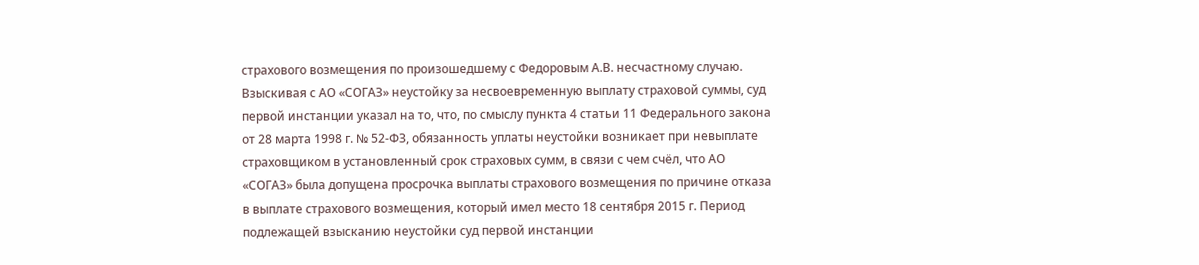страхового возмещения по произошедшему с Федоровым А.В. несчастному случаю. Взыскивая с АО «СОГАЗ» неустойку за несвоевременную выплату страховой суммы, суд первой инстанции указал на то, что, по смыслу пункта 4 статьи 11 Федерального закона от 28 марта 1998 г. № 52-ФЗ, обязанность уплаты неустойки возникает при невыплате страховщиком в установленный срок страховых сумм, в связи с чем счёл, что АО «СОГАЗ» была допущена просрочка выплаты страхового возмещения по причине отказа в выплате страхового возмещения, который имел место 18 сентября 2015 г. Период подлежащей взысканию неустойки суд первой инстанции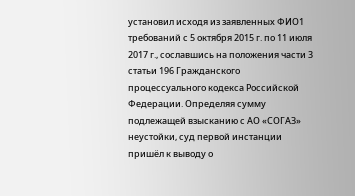установил исходя из заявленных ФИО1 требований с 5 октября 2015 г. по 11 июля 2017 г., сославшись на положения части 3 статьи 196 Гражданского процессуального кодекса Российской Федерации. Определяя сумму подлежащей взысканию с АО «СОГАЗ» неустойки, суд первой инстанции пришёл к выводу о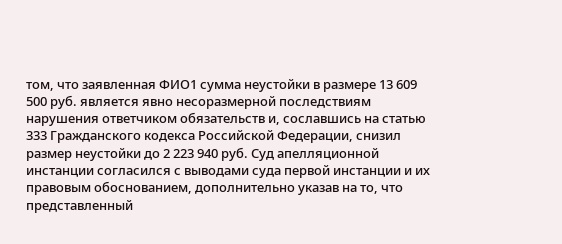том, что заявленная ФИО1 сумма неустойки в размере 13 609 500 руб. является явно несоразмерной последствиям нарушения ответчиком обязательств и, сославшись на статью 333 Гражданского кодекса Российской Федерации, снизил размер неустойки до 2 223 940 руб. Суд апелляционной инстанции согласился с выводами суда первой инстанции и их правовым обоснованием, дополнительно указав на то, что представленный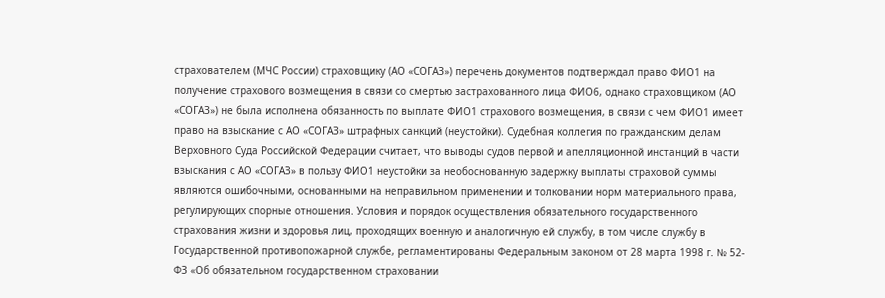страхователем (МЧС России) страховщику (АО «СОГАЗ») перечень документов подтверждал право ФИО1 на получение страхового возмещения в связи со смертью застрахованного лица ФИО6, однако страховщиком (АО «СОГАЗ») не была исполнена обязанность по выплате ФИО1 страхового возмещения, в связи с чем ФИО1 имеет право на взыскание с АО «СОГАЗ» штрафных санкций (неустойки). Судебная коллегия по гражданским делам Верховного Суда Российской Федерации считает, что выводы судов первой и апелляционной инстанций в части взыскания с АО «СОГАЗ» в пользу ФИО1 неустойки за необоснованную задержку выплаты страховой суммы являются ошибочными, основанными на неправильном применении и толковании норм материального права, регулирующих спорные отношения. Условия и порядок осуществления обязательного государственного страхования жизни и здоровья лиц, проходящих военную и аналогичную ей службу, в том числе службу в Государственной противопожарной службе, регламентированы Федеральным законом от 28 марта 1998 г. № 52-ФЗ «Об обязательном государственном страховании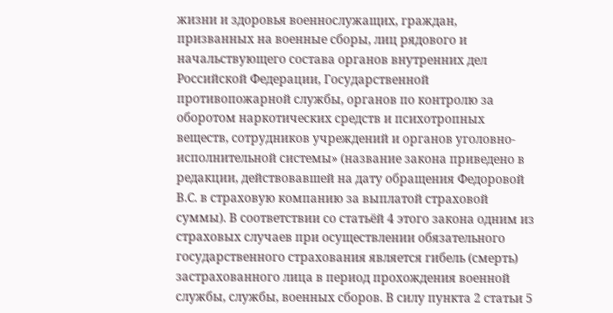жизни и здоровья военнослужащих, граждан, призванных на военные сборы, лиц рядового и начальствующего состава органов внутренних дел Российской Федерации, Государственной противопожарной службы, органов по контролю за оборотом наркотических средств и психотропных веществ, сотрудников учреждений и органов уголовно-исполнительной системы» (название закона приведено в редакции, действовавшей на дату обращения Федоровой В.С. в страховую компанию за выплатой страховой суммы). В соответствии со статьёй 4 этого закона одним из страховых случаев при осуществлении обязательного государственного страхования является гибель (смерть) застрахованного лица в период прохождения военной службы, службы, военных сборов. В силу пункта 2 статьи 5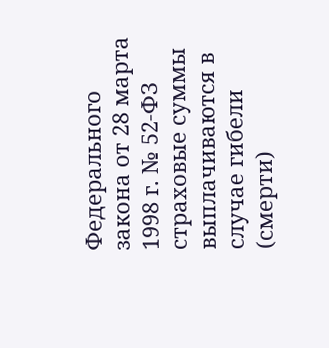Федерального закона от 28 марта 1998 г. № 52-ФЗ страховые суммы выплачиваются в случае гибели (смерти)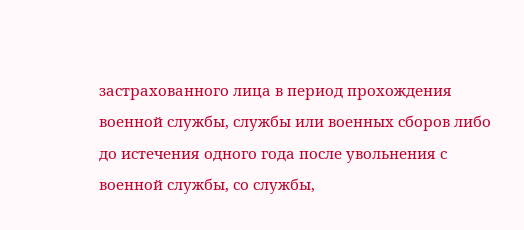застрахованного лица в период прохождения военной службы, службы или военных сборов либо до истечения одного года после увольнения с военной службы, со службы,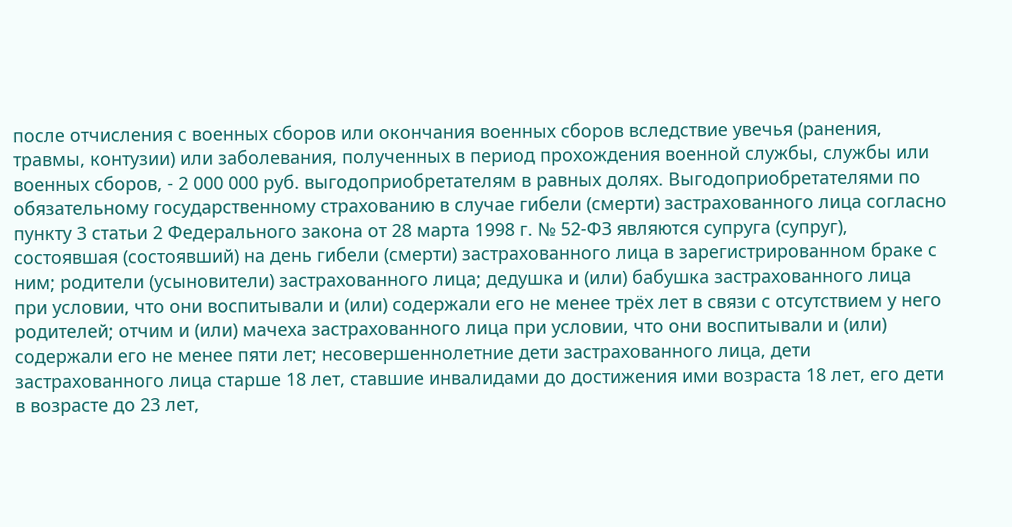после отчисления с военных сборов или окончания военных сборов вследствие увечья (ранения, травмы, контузии) или заболевания, полученных в период прохождения военной службы, службы или военных сборов, - 2 000 000 руб. выгодоприобретателям в равных долях. Выгодоприобретателями по обязательному государственному страхованию в случае гибели (смерти) застрахованного лица согласно пункту 3 статьи 2 Федерального закона от 28 марта 1998 г. № 52-ФЗ являются супруга (супруг), состоявшая (состоявший) на день гибели (смерти) застрахованного лица в зарегистрированном браке с ним; родители (усыновители) застрахованного лица; дедушка и (или) бабушка застрахованного лица при условии, что они воспитывали и (или) содержали его не менее трёх лет в связи с отсутствием у него родителей; отчим и (или) мачеха застрахованного лица при условии, что они воспитывали и (или) содержали его не менее пяти лет; несовершеннолетние дети застрахованного лица, дети застрахованного лица старше 18 лет, ставшие инвалидами до достижения ими возраста 18 лет, его дети в возрасте до 23 лет,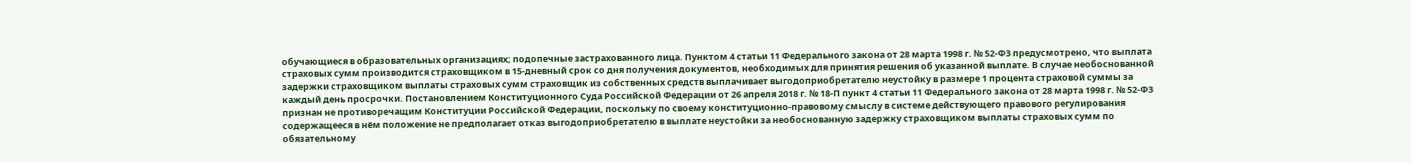обучающиеся в образовательных организациях; подопечные застрахованного лица. Пунктом 4 статьи 11 Федерального закона от 28 марта 1998 г. № 52-ФЗ предусмотрено, что выплата страховых сумм производится страховщиком в 15-дневный срок со дня получения документов, необходимых для принятия решения об указанной выплате. В случае необоснованной задержки страховщиком выплаты страховых сумм страховщик из собственных средств выплачивает выгодоприобретателю неустойку в размере 1 процента страховой суммы за каждый день просрочки. Постановлением Конституционного Суда Российской Федерации от 26 апреля 2018 г. № 18-П пункт 4 статьи 11 Федерального закона от 28 марта 1998 г. № 52-ФЗ признан не противоречащим Конституции Российской Федерации, поскольку по своему конституционно-правовому смыслу в системе действующего правового регулирования содержащееся в нём положение не предполагает отказ выгодоприобретателю в выплате неустойки за необоснованную задержку страховщиком выплаты страховых сумм по обязательному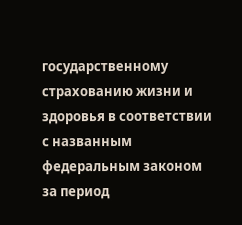государственному страхованию жизни и здоровья в соответствии с названным федеральным законом за период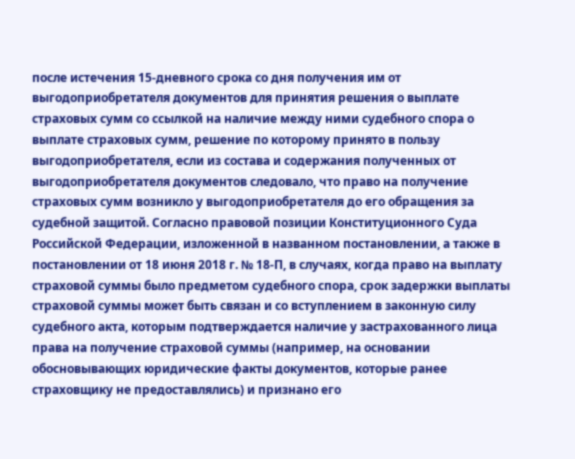после истечения 15-дневного срока со дня получения им от выгодоприобретателя документов для принятия решения о выплате страховых сумм со ссылкой на наличие между ними судебного спора о выплате страховых сумм, решение по которому принято в пользу выгодоприобретателя, если из состава и содержания полученных от выгодоприобретателя документов следовало, что право на получение страховых сумм возникло у выгодоприобретателя до его обращения за судебной защитой. Согласно правовой позиции Конституционного Суда Российской Федерации, изложенной в названном постановлении, а также в постановлении от 18 июня 2018 г. № 18-П, в случаях, когда право на выплату страховой суммы было предметом судебного спора, срок задержки выплаты страховой суммы может быть связан и со вступлением в законную силу судебного акта, которым подтверждается наличие у застрахованного лица права на получение страховой суммы (например, на основании обосновывающих юридические факты документов, которые ранее страховщику не предоставлялись) и признано его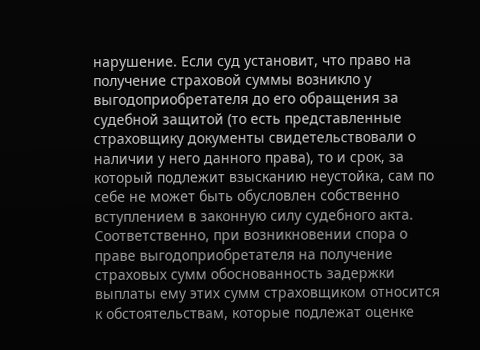нарушение. Если суд установит, что право на получение страховой суммы возникло у выгодоприобретателя до его обращения за судебной защитой (то есть представленные страховщику документы свидетельствовали о наличии у него данного права), то и срок, за который подлежит взысканию неустойка, сам по себе не может быть обусловлен собственно вступлением в законную силу судебного акта. Соответственно, при возникновении спора о праве выгодоприобретателя на получение страховых сумм обоснованность задержки выплаты ему этих сумм страховщиком относится к обстоятельствам, которые подлежат оценке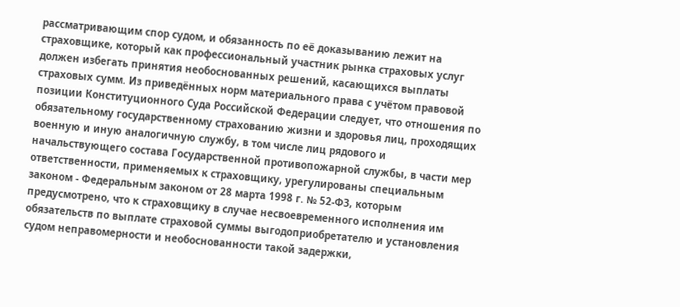рассматривающим спор судом, и обязанность по её доказыванию лежит на страховщике, который как профессиональный участник рынка страховых услуг должен избегать принятия необоснованных решений, касающихся выплаты страховых сумм. Из приведённых норм материального права с учётом правовой позиции Конституционного Суда Российской Федерации следует, что отношения по обязательному государственному страхованию жизни и здоровья лиц, проходящих военную и иную аналогичную службу, в том числе лиц рядового и начальствующего состава Государственной противопожарной службы, в части мер ответственности, применяемых к страховщику, урегулированы специальным законом - Федеральным законом от 28 марта 1998 г. № 52-ФЗ, которым предусмотрено, что к страховщику в случае несвоевременного исполнения им обязательств по выплате страховой суммы выгодоприобретателю и установления судом неправомерности и необоснованности такой задержки,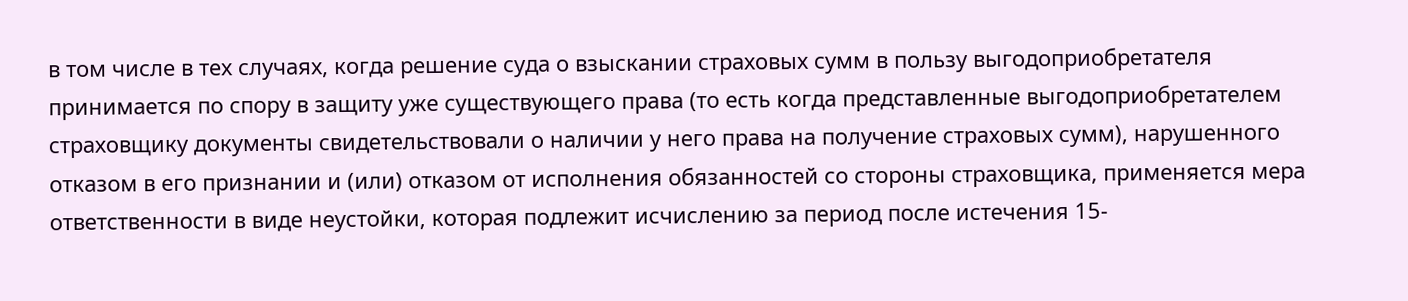в том числе в тех случаях, когда решение суда о взыскании страховых сумм в пользу выгодоприобретателя принимается по спору в защиту уже существующего права (то есть когда представленные выгодоприобретателем страховщику документы свидетельствовали о наличии у него права на получение страховых сумм), нарушенного отказом в его признании и (или) отказом от исполнения обязанностей со стороны страховщика, применяется мера ответственности в виде неустойки, которая подлежит исчислению за период после истечения 15-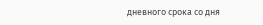дневного срока со дня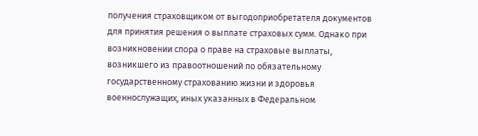получения страховщиком от выгодоприобретателя документов для принятия решения о выплате страховых сумм. Однако при возникновении спора о праве на страховые выплаты, возникшего из правоотношений по обязательному государственному страхованию жизни и здоровья военнослужащих, иных указанных в Федеральном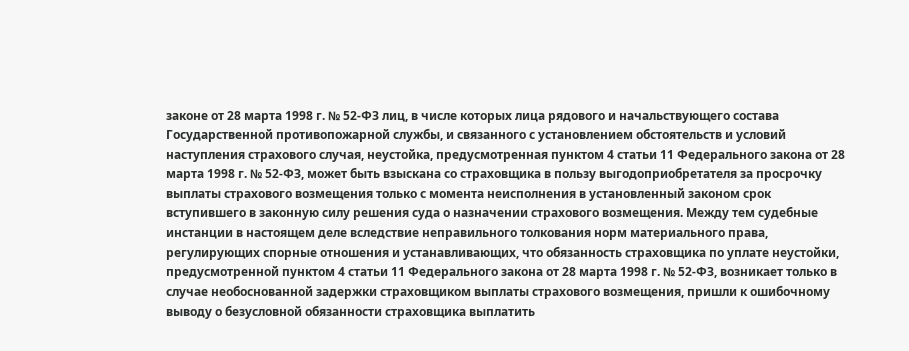законе от 28 марта 1998 г. № 52-ФЗ лиц, в числе которых лица рядового и начальствующего состава Государственной противопожарной службы, и связанного с установлением обстоятельств и условий наступления страхового случая, неустойка, предусмотренная пунктом 4 статьи 11 Федерального закона от 28 марта 1998 г. № 52-ФЗ, может быть взыскана со страховщика в пользу выгодоприобретателя за просрочку выплаты страхового возмещения только с момента неисполнения в установленный законом срок вступившего в законную силу решения суда о назначении страхового возмещения. Между тем судебные инстанции в настоящем деле вследствие неправильного толкования норм материального права, регулирующих спорные отношения и устанавливающих, что обязанность страховщика по уплате неустойки, предусмотренной пунктом 4 статьи 11 Федерального закона от 28 марта 1998 г. № 52-ФЗ, возникает только в случае необоснованной задержки страховщиком выплаты страхового возмещения, пришли к ошибочному выводу о безусловной обязанности страховщика выплатить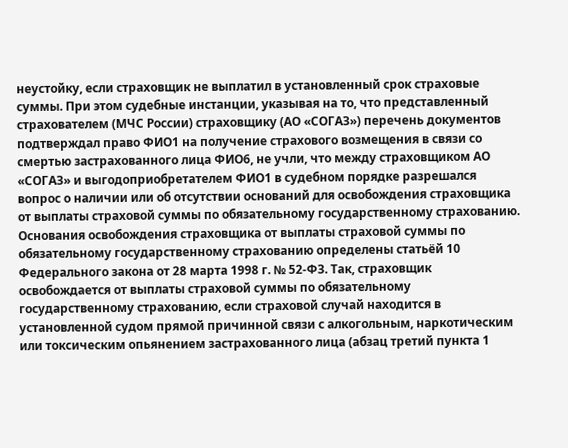неустойку, если страховщик не выплатил в установленный срок страховые суммы. При этом судебные инстанции, указывая на то, что представленный страхователем (МЧС России) страховщику (АО «СОГАЗ») перечень документов подтверждал право ФИО1 на получение страхового возмещения в связи со смертью застрахованного лица ФИО6, не учли, что между страховщиком АО «СОГАЗ» и выгодоприобретателем ФИО1 в судебном порядке разрешался вопрос о наличии или об отсутствии оснований для освобождения страховщика от выплаты страховой суммы по обязательному государственному страхованию. Основания освобождения страховщика от выплаты страховой суммы по обязательному государственному страхованию определены статьёй 10 Федерального закона от 28 марта 1998 г. № 52-ФЗ. Так, страховщик освобождается от выплаты страховой суммы по обязательному государственному страхованию, если страховой случай находится в установленной судом прямой причинной связи с алкогольным, наркотическим или токсическим опьянением застрахованного лица (абзац третий пункта 1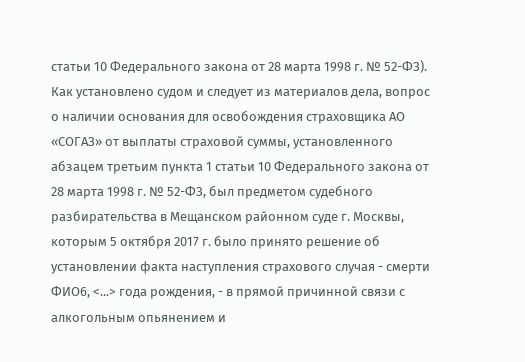статьи 10 Федерального закона от 28 марта 1998 г. № 52-ФЗ). Как установлено судом и следует из материалов дела, вопрос о наличии основания для освобождения страховщика АО «СОГАЗ» от выплаты страховой суммы, установленного абзацем третьим пункта 1 статьи 10 Федерального закона от 28 марта 1998 г. № 52-ФЗ, был предметом судебного разбирательства в Мещанском районном суде г. Москвы, которым 5 октября 2017 г. было принято решение об установлении факта наступления страхового случая - смерти ФИО6, <...> года рождения, - в прямой причинной связи с алкогольным опьянением и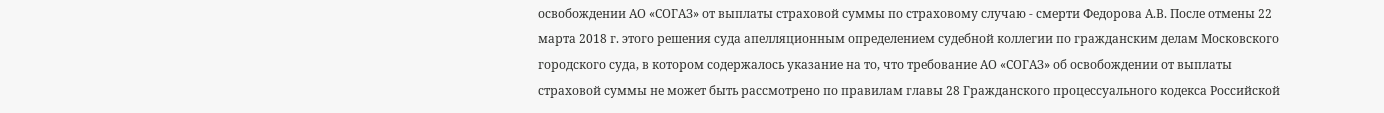освобождении АО «СОГАЗ» от выплаты страховой суммы по страховому случаю - смерти Федорова А.В. После отмены 22 марта 2018 г. этого решения суда апелляционным определением судебной коллегии по гражданским делам Московского городского суда, в котором содержалось указание на то, что требование АО «СОГАЗ» об освобождении от выплаты страховой суммы не может быть рассмотрено по правилам главы 28 Гражданского процессуального кодекса Российской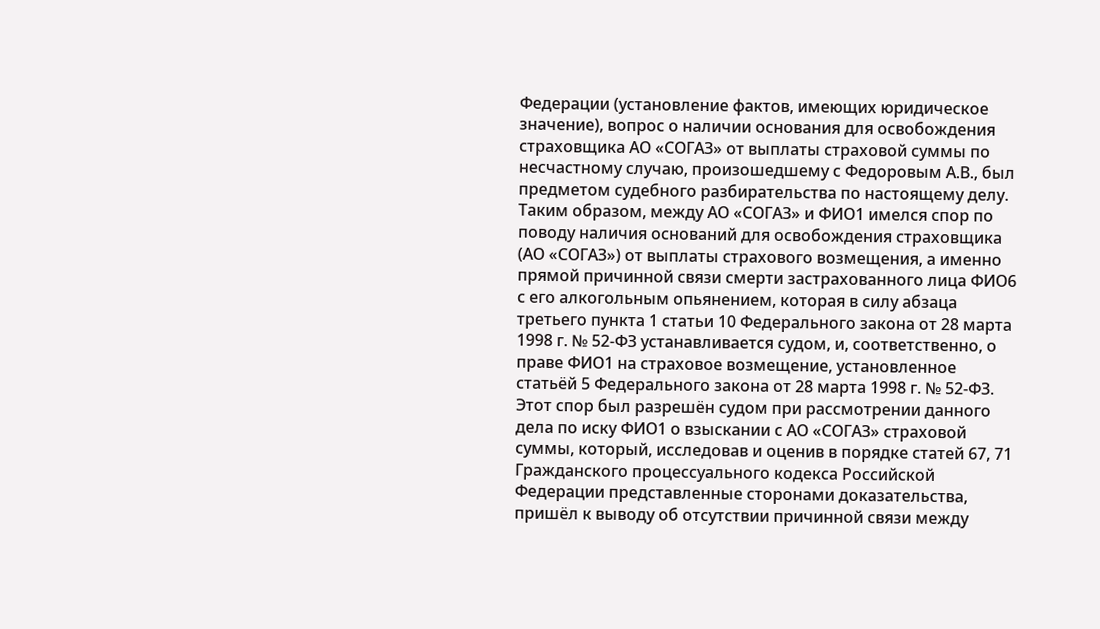Федерации (установление фактов, имеющих юридическое значение), вопрос о наличии основания для освобождения страховщика АО «СОГАЗ» от выплаты страховой суммы по несчастному случаю, произошедшему с Федоровым А.В., был предметом судебного разбирательства по настоящему делу. Таким образом, между АО «СОГАЗ» и ФИО1 имелся спор по поводу наличия оснований для освобождения страховщика (АО «СОГАЗ») от выплаты страхового возмещения, а именно прямой причинной связи смерти застрахованного лица ФИО6 с его алкогольным опьянением, которая в силу абзаца третьего пункта 1 статьи 10 Федерального закона от 28 марта 1998 г. № 52-ФЗ устанавливается судом, и, соответственно, о праве ФИО1 на страховое возмещение, установленное статьёй 5 Федерального закона от 28 марта 1998 г. № 52-ФЗ. Этот спор был разрешён судом при рассмотрении данного дела по иску ФИО1 о взыскании с АО «СОГАЗ» страховой суммы, который, исследовав и оценив в порядке статей 67, 71 Гражданского процессуального кодекса Российской Федерации представленные сторонами доказательства, пришёл к выводу об отсутствии причинной связи между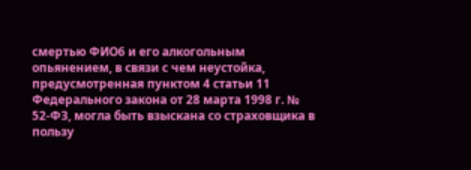смертью ФИО6 и его алкогольным опьянением, в связи с чем неустойка, предусмотренная пунктом 4 статьи 11 Федерального закона от 28 марта 1998 г. № 52-ФЗ, могла быть взыскана со страховщика в пользу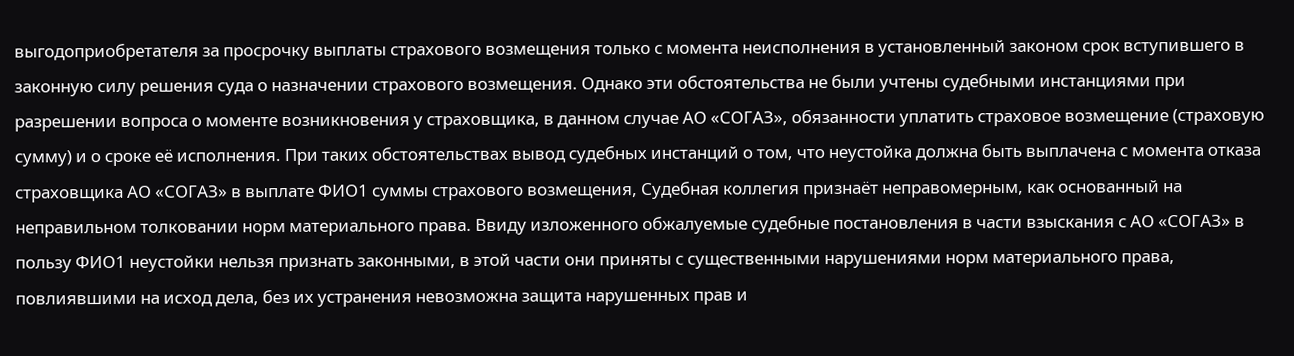выгодоприобретателя за просрочку выплаты страхового возмещения только с момента неисполнения в установленный законом срок вступившего в законную силу решения суда о назначении страхового возмещения. Однако эти обстоятельства не были учтены судебными инстанциями при разрешении вопроса о моменте возникновения у страховщика, в данном случае АО «СОГАЗ», обязанности уплатить страховое возмещение (страховую сумму) и о сроке её исполнения. При таких обстоятельствах вывод судебных инстанций о том, что неустойка должна быть выплачена с момента отказа страховщика АО «СОГАЗ» в выплате ФИО1 суммы страхового возмещения, Судебная коллегия признаёт неправомерным, как основанный на неправильном толковании норм материального права. Ввиду изложенного обжалуемые судебные постановления в части взыскания с АО «СОГАЗ» в пользу ФИО1 неустойки нельзя признать законными, в этой части они приняты с существенными нарушениями норм материального права, повлиявшими на исход дела, без их устранения невозможна защита нарушенных прав и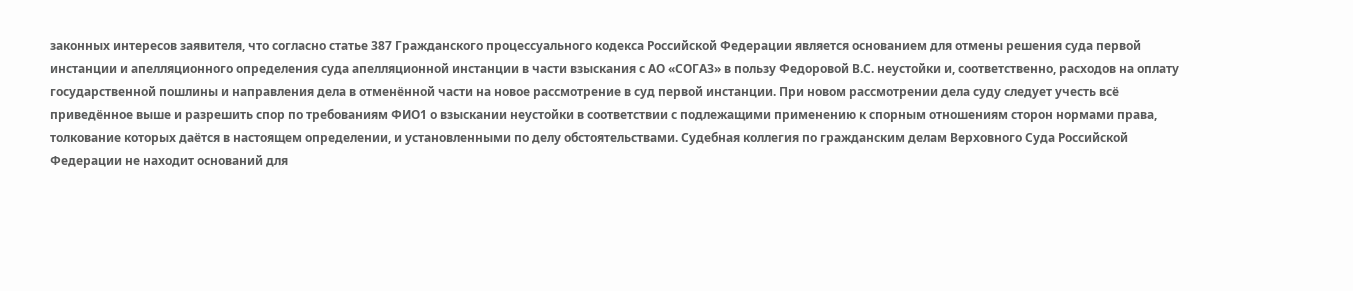законных интересов заявителя, что согласно статье 387 Гражданского процессуального кодекса Российской Федерации является основанием для отмены решения суда первой инстанции и апелляционного определения суда апелляционной инстанции в части взыскания с АО «СОГАЗ» в пользу Федоровой В.С. неустойки и, соответственно, расходов на оплату государственной пошлины и направления дела в отменённой части на новое рассмотрение в суд первой инстанции. При новом рассмотрении дела суду следует учесть всё приведённое выше и разрешить спор по требованиям ФИО1 о взыскании неустойки в соответствии с подлежащими применению к спорным отношениям сторон нормами права, толкование которых даётся в настоящем определении, и установленными по делу обстоятельствами. Судебная коллегия по гражданским делам Верховного Суда Российской Федерации не находит оснований для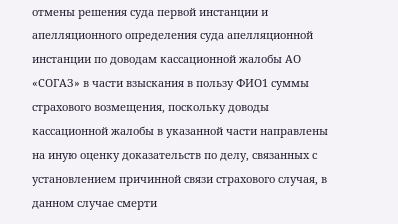отмены решения суда первой инстанции и апелляционного определения суда апелляционной инстанции по доводам кассационной жалобы АО «СОГАЗ» в части взыскания в пользу ФИО1 суммы страхового возмещения, поскольку доводы кассационной жалобы в указанной части направлены на иную оценку доказательств по делу, связанных с установлением причинной связи страхового случая, в данном случае смерти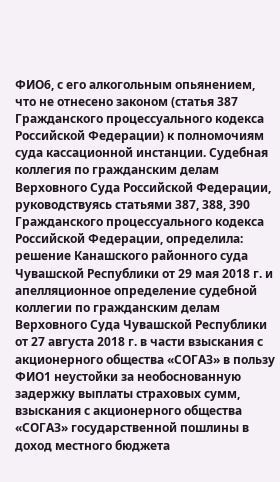ФИО6, с его алкогольным опьянением, что не отнесено законом (статья 387 Гражданского процессуального кодекса Российской Федерации) к полномочиям суда кассационной инстанции. Судебная коллегия по гражданским делам Верховного Суда Российской Федерации, руководствуясь статьями 387, 388, 390 Гражданского процессуального кодекса Российской Федерации, определила: решение Канашского районного суда Чувашской Республики от 29 мая 2018 г. и апелляционное определение судебной коллегии по гражданским делам Верховного Суда Чувашской Республики от 27 августа 2018 г. в части взыскания с акционерного общества «СОГАЗ» в пользу ФИО1 неустойки за необоснованную задержку выплаты страховых сумм, взыскания с акционерного общества «СОГАЗ» государственной пошлины в доход местного бюджета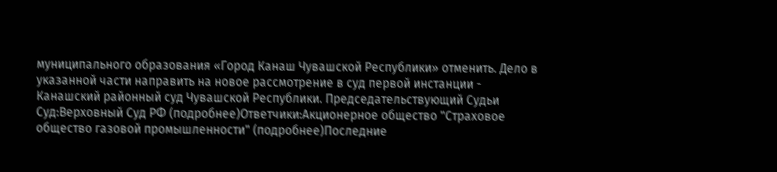муниципального образования «Город Канаш Чувашской Республики» отменить. Дело в указанной части направить на новое рассмотрение в суд первой инстанции - Канашский районный суд Чувашской Республики. Председательствующий Судьи Суд:Верховный Суд РФ (подробнее)Ответчики:Акционерное общество "Страховое общество газовой промышленности" (подробнее)Последние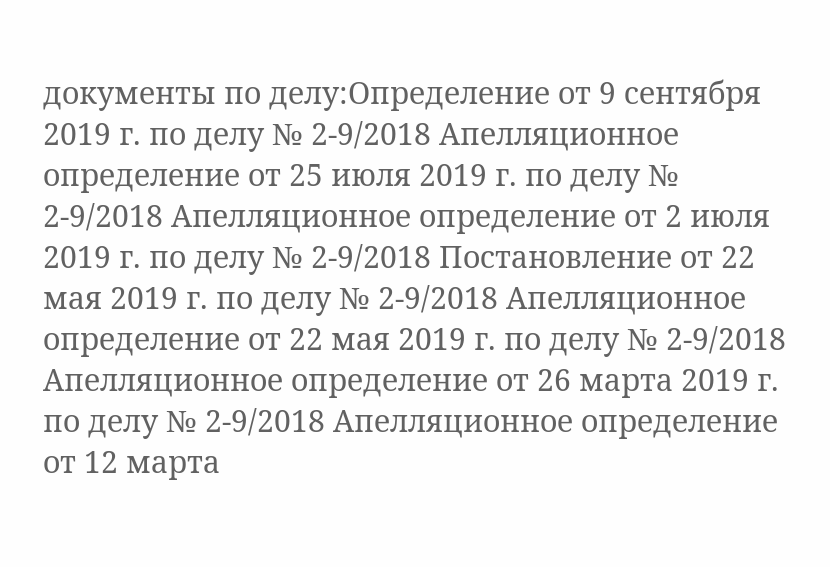документы по делу:Определение от 9 сентября 2019 г. по делу № 2-9/2018 Апелляционное определение от 25 июля 2019 г. по делу № 2-9/2018 Апелляционное определение от 2 июля 2019 г. по делу № 2-9/2018 Постановление от 22 мая 2019 г. по делу № 2-9/2018 Апелляционное определение от 22 мая 2019 г. по делу № 2-9/2018 Апелляционное определение от 26 марта 2019 г. по делу № 2-9/2018 Апелляционное определение от 12 марта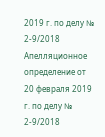2019 г. по делу № 2-9/2018 Апелляционное определение от 20 февраля 2019 г. по делу № 2-9/2018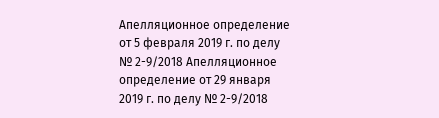Апелляционное определение от 5 февраля 2019 г. по делу № 2-9/2018 Апелляционное определение от 29 января 2019 г. по делу № 2-9/2018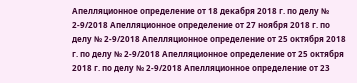Апелляционное определение от 18 декабря 2018 г. по делу № 2-9/2018 Апелляционное определение от 27 ноября 2018 г. по делу № 2-9/2018 Апелляционное определение от 25 октября 2018 г. по делу № 2-9/2018 Апелляционное определение от 25 октября 2018 г. по делу № 2-9/2018 Апелляционное определение от 23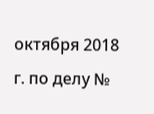октября 2018 г. по делу №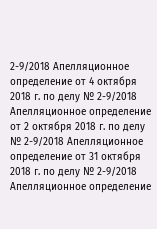2-9/2018 Апелляционное определение от 4 октября 2018 г. по делу № 2-9/2018 Апелляционное определение от 2 октября 2018 г. по делу № 2-9/2018 Апелляционное определение от 31 октября 2018 г. по делу № 2-9/2018 Апелляционное определение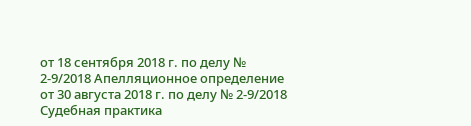от 18 сентября 2018 г. по делу № 2-9/2018 Апелляционное определение от 30 августа 2018 г. по делу № 2-9/2018 Судебная практика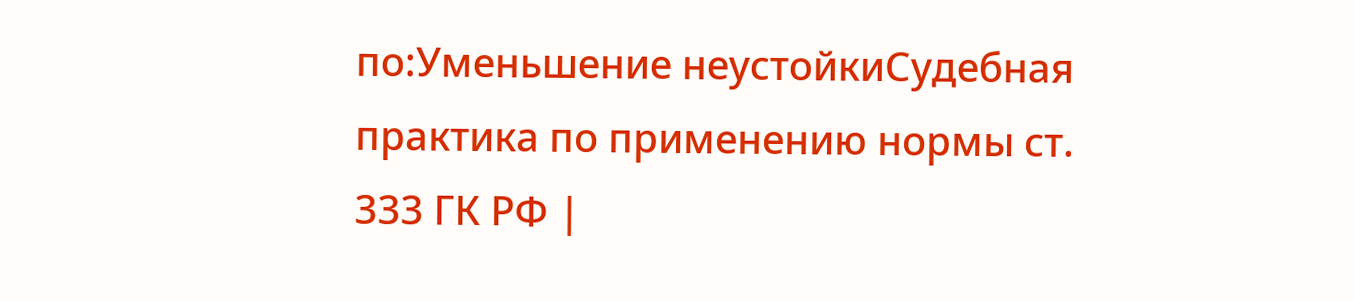по:Уменьшение неустойкиСудебная практика по применению нормы ст. 333 ГК РФ |